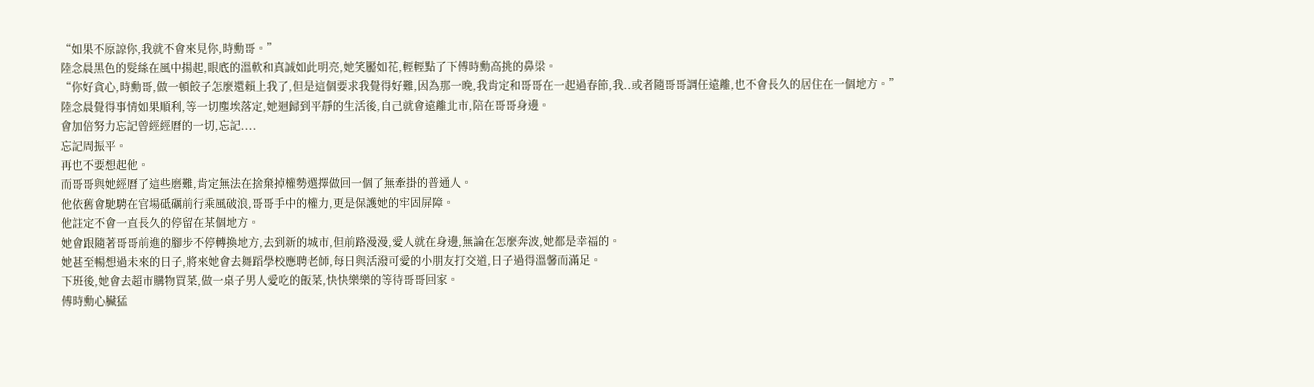“如果不原諒你,我就不會來見你,時勳哥。”
陸念晨黑色的髮絲在風中揚起,眼底的溫軟和真誠如此明亮,她笑靨如花,輕輕點了下傅時勳高挑的鼻梁。
“你好貪心,時勳哥,做一頓餃子怎麼還賴上我了,但是這個要求我覺得好難,因為那一晚,我肯定和哥哥在一起過春節,我..或者隨哥哥調任遠離,也不會長久的居住在一個地方。”
陸念晨覺得事情如果順利,等一切塵埃落定,她迴歸到平靜的生活後,自己就會遠離北市,陪在哥哥身邊。
會加倍努力忘記曾經經曆的一切,忘記....
忘記周振平。
再也不要想起他。
而哥哥與她經曆了這些磨難,肯定無法在捨棄掉權勢選擇做回一個了無牽掛的普通人。
他依舊會馳騁在官場砥礪前行乘風破浪,哥哥手中的權力,更是保護她的牢固屏障。
他註定不會一直長久的停留在某個地方。
她會跟隨著哥哥前進的腳步不停轉換地方,去到新的城市,但前路漫漫,愛人就在身邊,無論在怎麼奔波,她都是幸福的。
她甚至暢想過未來的日子,將來她會去舞蹈學校應聘老師,每日與活潑可愛的小朋友打交道,日子過得溫馨而滿足。
下班後,她會去超市購物買菜,做一桌子男人愛吃的飯菜,快快樂樂的等待哥哥回家。
傅時勳心臟猛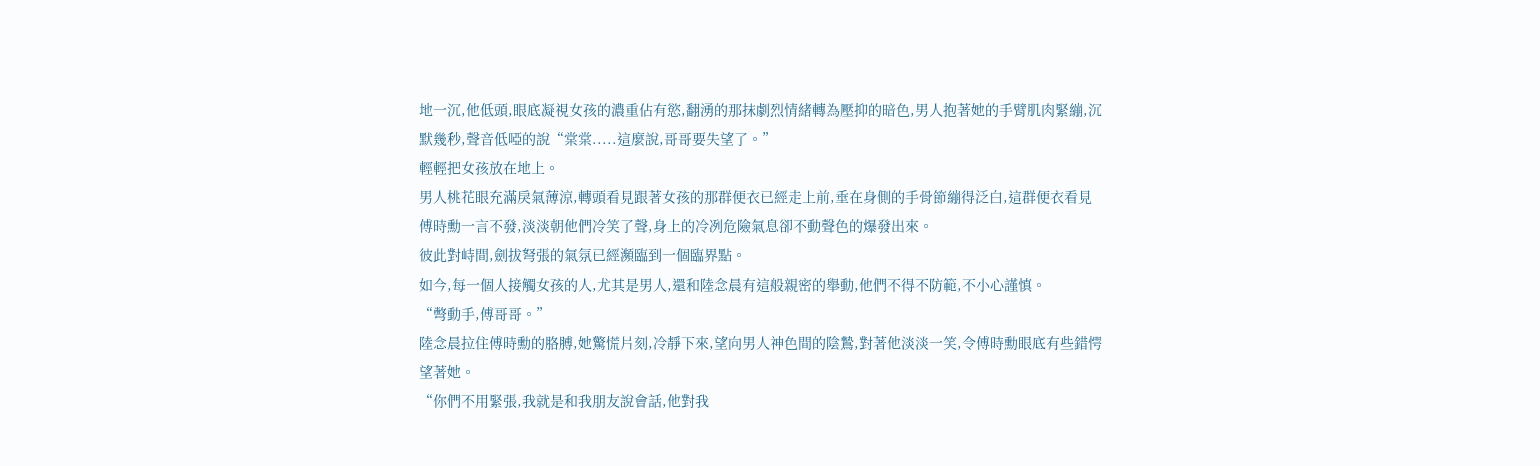地一沉,他低頭,眼底凝視女孩的濃重佔有慾,翻湧的那抹劇烈情緒轉為壓抑的暗色,男人抱著她的手臂肌肉緊繃,沉默幾秒,聲音低啞的說“棠棠.....這麼說,哥哥要失望了。”
輕輕把女孩放在地上。
男人桃花眼充滿戾氣薄涼,轉頭看見跟著女孩的那群便衣已經走上前,垂在身側的手骨節繃得泛白,這群便衣看見傅時勳一言不發,淡淡朝他們冷笑了聲,身上的冷冽危險氣息卻不動聲色的爆發出來。
彼此對峙間,劍拔弩張的氣氛已經瀕臨到一個臨界點。
如今,每一個人接觸女孩的人,尤其是男人,還和陸念晨有這般親密的舉動,他們不得不防範,不小心謹慎。
“彆動手,傅哥哥。”
陸念晨拉住傅時勳的胳膊,她驚慌片刻,冷靜下來,望向男人神色間的陰鷙,對著他淡淡一笑,令傅時勳眼底有些錯愕望著她。
“你們不用緊張,我就是和我朋友說會話,他對我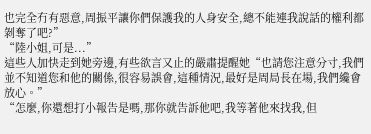也完全冇有惡意,周振平讓你們保護我的人身安全,總不能連我說話的權利都剝奪了吧?”
“陸小姐,可是...”
這些人加快走到她旁邊,有些欲言又止的嚴肅提醒她“也請您注意分寸,我們並不知道您和他的關係,很容易誤會,這種情況,最好是周局長在場,我們纔會放心。”
“怎麼,你還想打小報告是嗎,那你就告訴他吧,我等著他來找我,但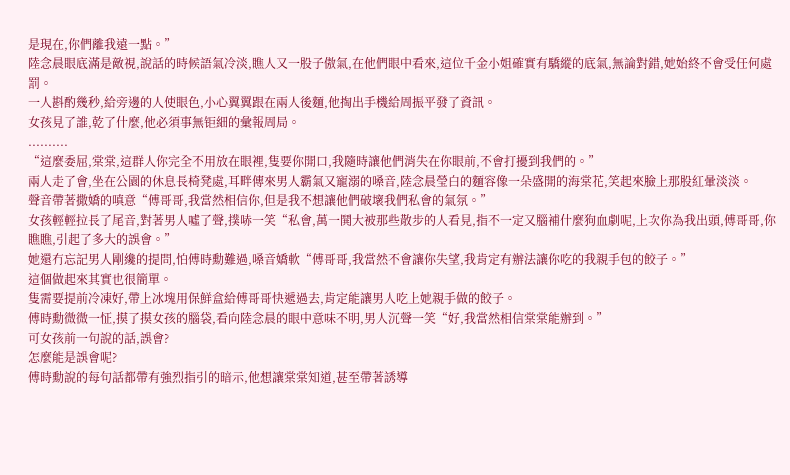是現在,你們離我遠一點。”
陸念晨眼底滿是敵視,說話的時候語氣冷淡,瞧人又一股子傲氣,在他們眼中看來,這位千金小姐確實有驕縱的底氣,無論對錯,她始終不會受任何處罰。
一人斟酌幾秒,給旁邊的人使眼色,小心翼翼跟在兩人後麵,他掏出手機給周振平發了資訊。
女孩見了誰,乾了什麼,他必須事無钜細的彙報周局。
..........
“這麼委屈,棠棠,這群人你完全不用放在眼裡,隻要你開口,我隨時讓他們消失在你眼前,不會打擾到我們的。”
兩人走了會,坐在公園的休息長椅凳處,耳畔傳來男人霸氣又寵溺的嗓音,陸念晨瑩白的麵容像一朵盛開的海棠花,笑起來臉上那股紅暈淡淡。
聲音帶著撒嬌的嗔意“傅哥哥,我當然相信你,但是我不想讓他們破壞我們私會的氣氛。”
女孩輕輕拉長了尾音,對著男人噓了聲,撲哧一笑“私會,萬一鬨大被那些散步的人看見,指不一定又腦補什麼狗血劇呢,上次你為我出頭,傅哥哥,你瞧瞧,引起了多大的誤會。”
她還冇忘記男人剛纔的提問,怕傅時勳難過,嗓音嬌軟“傅哥哥,我當然不會讓你失望,我肯定有辦法讓你吃的我親手包的餃子。”
這個做起來其實也很簡單。
隻需要提前冷凍好,帶上冰塊用保鮮盒給傅哥哥快遞過去,肯定能讓男人吃上她親手做的餃子。
傅時勳微微一怔,摸了摸女孩的腦袋,看向陸念晨的眼中意味不明,男人沉聲一笑“好,我當然相信棠棠能辦到。”
可女孩前一句說的話,誤會?
怎麼能是誤會呢?
傅時勳說的每句話都帶有強烈指引的暗示,他想讓棠棠知道,甚至帶著誘導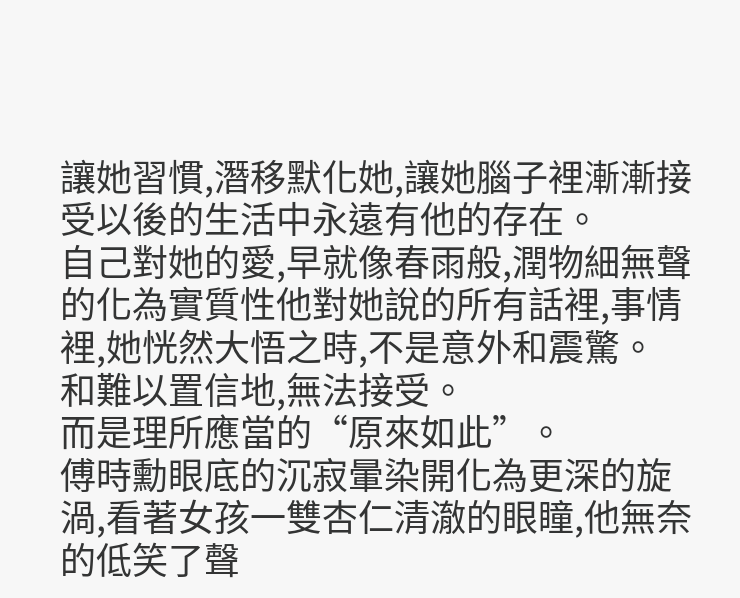讓她習慣,潛移默化她,讓她腦子裡漸漸接受以後的生活中永遠有他的存在。
自己對她的愛,早就像春雨般,潤物細無聲的化為實質性他對她說的所有話裡,事情裡,她恍然大悟之時,不是意外和震驚。
和難以置信地,無法接受。
而是理所應當的“原來如此”。
傅時勳眼底的沉寂暈染開化為更深的旋渦,看著女孩一雙杏仁清澈的眼瞳,他無奈的低笑了聲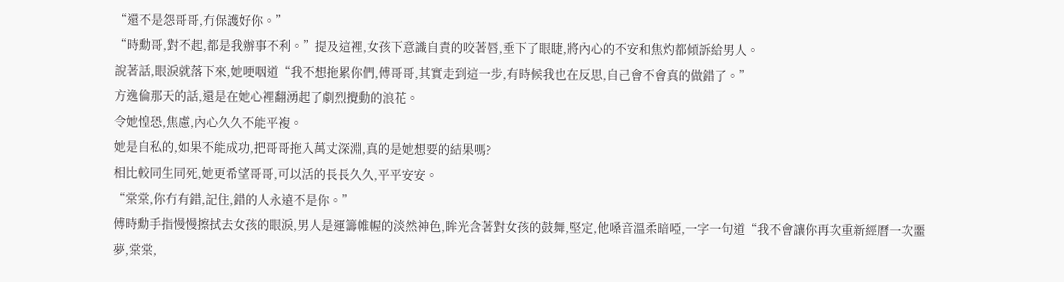“還不是怨哥哥,冇保護好你。”
“時勳哥,對不起,都是我辦事不利。”提及這裡,女孩下意識自責的咬著唇,垂下了眼睫,將內心的不安和焦灼都傾訴給男人。
說著話,眼淚就落下來,她哽咽道“我不想拖累你們,傅哥哥,其實走到這一步,有時候我也在反思,自己會不會真的做錯了。”
方逸倫那天的話,還是在她心裡翻湧起了劇烈攪動的浪花。
令她惶恐,焦慮,內心久久不能平複。
她是自私的,如果不能成功,把哥哥拖入萬丈深淵,真的是她想要的結果嗎?
相比較同生同死,她更希望哥哥,可以活的長長久久,平平安安。
“棠棠,你冇有錯,記住,錯的人永遠不是你。”
傅時勳手指慢慢擦拭去女孩的眼淚,男人是運籌帷幄的淡然神色,眸光含著對女孩的鼓舞,堅定,他嗓音溫柔暗啞,一字一句道“我不會讓你再次重新經曆一次噩夢,棠棠,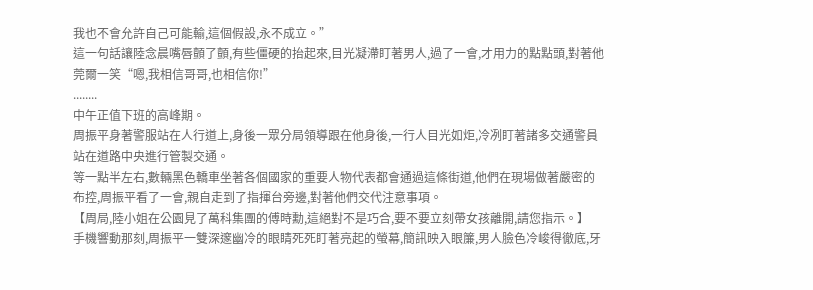我也不會允許自己可能輸,這個假設,永不成立。”
這一句話讓陸念晨嘴唇顫了顫,有些僵硬的抬起來,目光凝滯盯著男人,過了一會,才用力的點點頭,對著他莞爾一笑“嗯,我相信哥哥,也相信你!”
........
中午正值下班的高峰期。
周振平身著警服站在人行道上,身後一眾分局領導跟在他身後,一行人目光如炬,冷冽盯著諸多交通警員站在道路中央進行管製交通。
等一點半左右,數輛黑色轎車坐著各個國家的重要人物代表都會通過這條街道,他們在現場做著嚴密的布控,周振平看了一會,親自走到了指揮台旁邊,對著他們交代注意事項。
【周局,陸小姐在公園見了萬科集團的傅時勳,這絕對不是巧合,要不要立刻帶女孩離開,請您指示。】
手機響動那刻,周振平一雙深邃幽冷的眼睛死死盯著亮起的螢幕,簡訊映入眼簾,男人臉色冷峻得徹底,牙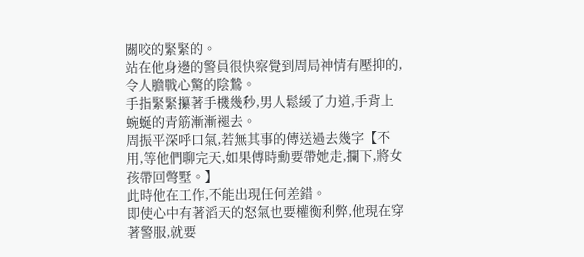關咬的緊緊的。
站在他身邊的警員很快察覺到周局神情有壓抑的,令人膽戰心驚的陰鷙。
手指緊緊攥著手機幾秒,男人鬆緩了力道,手背上蜿蜒的青筋漸漸褪去。
周振平深呼口氣,若無其事的傳送過去幾字【不用,等他們聊完天,如果傅時勳要帶她走,攔下,將女孩帶回彆墅。】
此時他在工作,不能出現任何差錯。
即使心中有著滔天的怒氣也要權衡利弊,他現在穿著警服,就要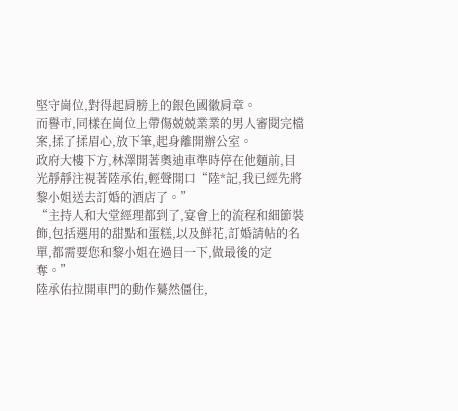堅守崗位,對得起肩膀上的銀色國徽肩章。
而譽市,同樣在崗位上帶傷兢兢業業的男人審閱完檔案,揉了揉眉心,放下筆,起身離開辦公室。
政府大樓下方,林澤開著奧迪車準時停在他麵前,目光靜靜注視著陸承佑,輕聲開口“陸*記,我已經先將黎小姐送去訂婚的酒店了。”
“主持人和大堂經理都到了,宴會上的流程和細節裝飾,包括選用的甜點和蛋糕,以及鮮花,訂婚請帖的名單,都需要您和黎小姐在過目一下,做最後的定奪。”
陸承佑拉開車門的動作驀然僵住,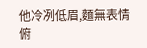他冷冽低眉,麵無表情俯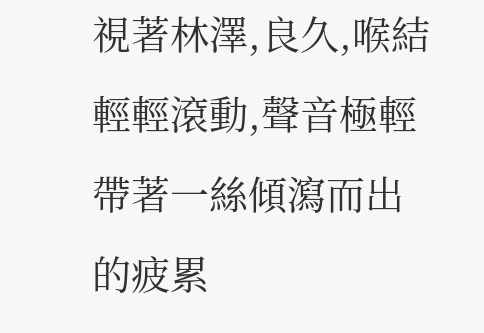視著林澤,良久,喉結輕輕滾動,聲音極輕帶著一絲傾瀉而出的疲累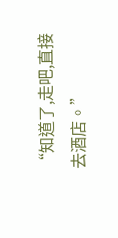“知道了,走吧,直接去酒店。”